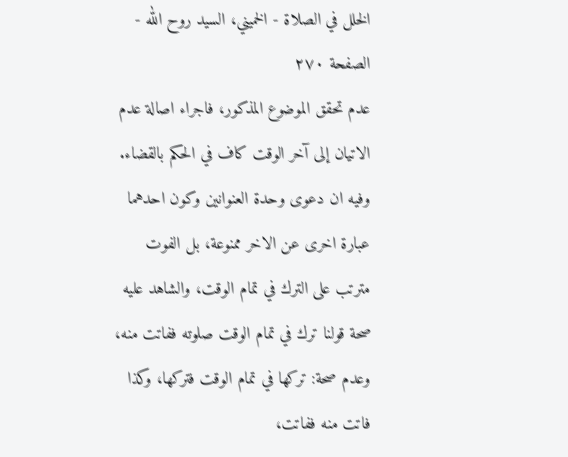الخلل في الصلاة - الخميني، السيد روح الله - الصفحة ٢٧٠
عدم تحقق الموضوع المذكور، فاجراء اصالة عدم الاتيان إلى آخر الوقت كاف في الحكم بالقضاء. وفيه ان دعوى وحدة العنوانين وكون احدهما عبارة اخرى عن الاخر ممنوعة، بل الفوت مترتب على الترك في تمام الوقت، والشاهد عليه صحة قولنا ترك في تمام الوقت صلوته ففاتت منه، وعدم صحة: تركها في تمام الوقت فتركها، وكذا فاتت منه ففاتت،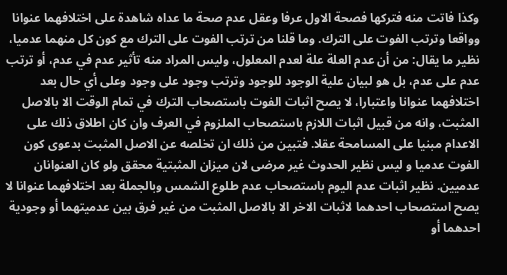وكذا فاتت منه فتركها فصحة الاول عرفا وعقل عدم صحة ما عداه شاهدة على اختلافهما عنوانا وواقعا وترتب الفوت على الترك. وما قلنا من ترتب الفوت على الترك مع كون كل منهما عدميا، نظير ما يقال: من أن عدم العلة علة لعدم المعلول، وليس المراد منه تأثير عدم في عدم، أو ترتب عدم على عدم، بل هو لبيان علية الوجود للوجود وترتب وجود على وجود وعلى أي حال بعد اختلافهما عنوانا واعتبارا، لا يصح اثبات الفوت باستصحاب الترك في تمام الوقت الا بالاصل المثبت، وانه من قبيل اثبات اللازم باستصحاب الملزوم في العرف وان كان اطلاق ذلك على الاعدام مبنيا على المسامحة عقلا. فتبين من ذلك ان تخلصه عن الاصل المثبت بدعوى كون الفوت عدميا و ليس نظير الحدوث غير مرضى لان ميزان المثبتية محقق ولو كان العنوانان عدميين. نظير اثبات عدم اليوم باستصحاب عدم طلوع الشمس وبالجملة بعد اختلافهما عنوانا لا يصح استصحاب احدهما لاثبات الاخر الا بالاصل المثبت من غير فرق بين عدميتهما أو وجودية احدهما أو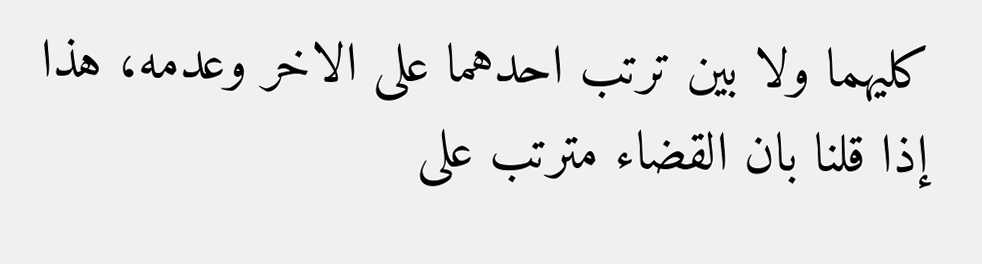كليهما ولا بين ترتب احدهما على الاخر وعدمه، هذا إذا قلنا بان القضاء مترتب على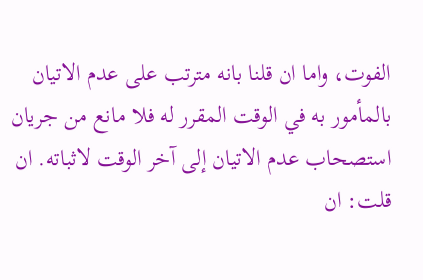الفوت، واما ان قلنا بانه مترتب على عدم الاتيان بالمأمور به في الوقت المقرر له فلا مانع من جريان استصحاب عدم الاتيان إلى آخر الوقت لاثباته. ان قلت: ان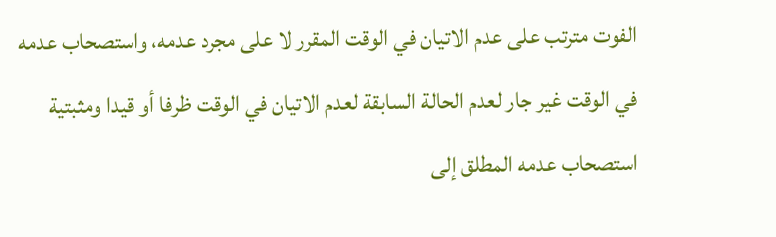الفوت مترتب على عدم الاتيان في الوقت المقرر لا على مجرد عدمه، واستصحاب عدمه في الوقت غير جار لعدم الحالة السابقة لعدم الاتيان في الوقت ظرفا أو قيدا ومثبتية استصحاب عدمه المطلق إلى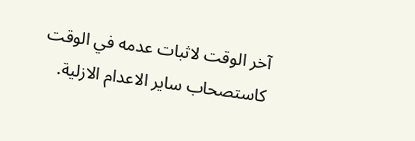آخر الوقت لاثبات عدمه في الوقت كاستصحاب ساير الاعدام الازلية.